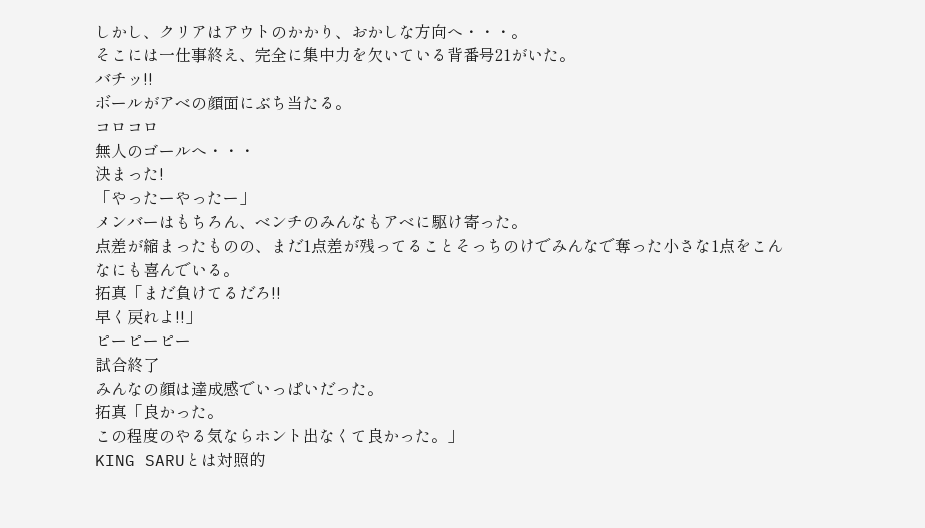しかし、クリアはアウトのかかり、おかしな方向へ・・・。
そこには一仕事終え、完全に集中力を欠いている背番号21がいた。
バチッ!!
ボールがアベの顔面にぶち当たる。
コロコロ
無人のゴールへ・・・
決まった!
「やったーやったー」
メンバーはもちろん、ベンチのみんなもアベに駆け寄った。
点差が縮まったものの、まだ1点差が残ってることそっちのけでみんなで奪った小さな1点をこんなにも喜んでいる。
拓真「まだ負けてるだろ!!
早く戻れよ!!」
ピーピーピー
試合終了
みんなの顔は達成感でいっぱいだった。
拓真「良かった。
この程度のやる気ならホント出なくて良かった。」
KING SARUとは対照的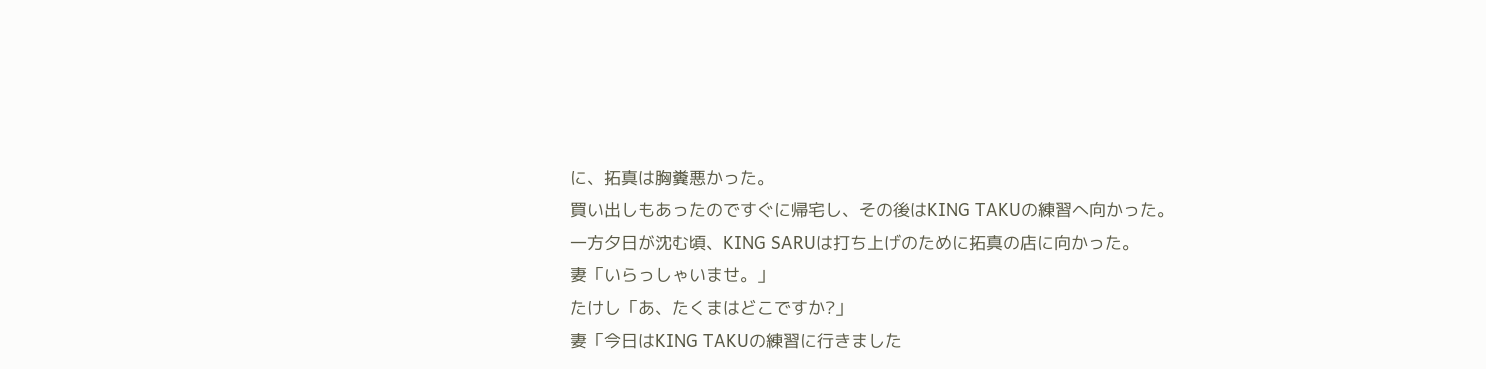に、拓真は胸糞悪かった。
買い出しもあったのですぐに帰宅し、その後はKING TAKUの練習へ向かった。
一方夕日が沈む頃、KING SARUは打ち上げのために拓真の店に向かった。
妻「いらっしゃいませ。」
たけし「あ、たくまはどこですか?」
妻「今日はKING TAKUの練習に行きました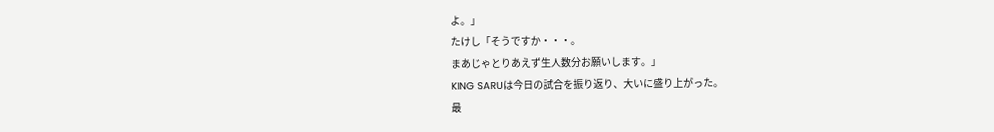よ。」
たけし「そうですか・・・。
まあじゃとりあえず生人数分お願いします。」
KING SARUは今日の試合を振り返り、大いに盛り上がった。
最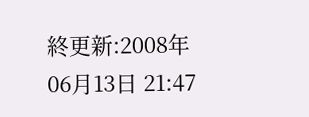終更新:2008年06月13日 21:47